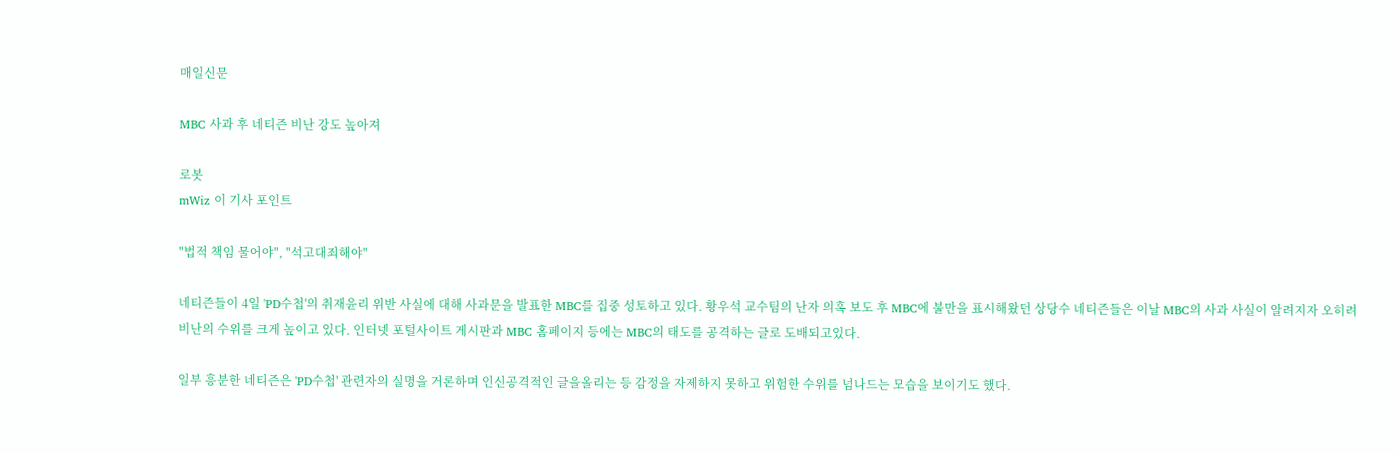매일신문

MBC 사과 후 네티즌 비난 강도 높아져

로봇
mWiz 이 기사 포인트

"법적 책임 물어야", "석고대죄해야"

네티즌들이 4일 'PD수첩'의 취재윤리 위반 사실에 대해 사과문을 발표한 MBC를 집중 성토하고 있다. 황우석 교수팀의 난자 의혹 보도 후 MBC에 불만을 표시해왔던 상당수 네티즌들은 이날 MBC의 사과 사실이 알려지자 오히려 비난의 수위를 크게 높이고 있다. 인터넷 포털사이트 게시판과 MBC 홈페이지 등에는 MBC의 태도를 공격하는 글로 도배되고있다.

일부 흥분한 네티즌은 'PD수첩' 관련자의 실명을 거론하며 인신공격적인 글을올리는 등 감정을 자제하지 못하고 위험한 수위를 넘나드는 모습을 보이기도 했다.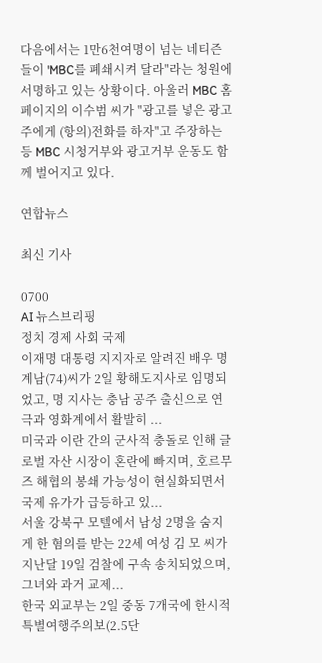다음에서는 1만6천여명이 넘는 네티즌들이 'MBC를 폐쇄시켜 달라"라는 청원에 서명하고 있는 상황이다. 아울러 MBC 홈페이지의 이수범 씨가 "광고를 넣은 광고주에게 (항의)전화를 하자"고 주장하는 등 MBC 시청거부와 광고거부 운동도 함께 벌어지고 있다.

연합뉴스

최신 기사

0700
AI 뉴스브리핑
정치 경제 사회 국제
이재명 대통령 지지자로 알려진 배우 명계남(74)씨가 2일 황해도지사로 임명되었고, 명 지사는 충남 공주 출신으로 연극과 영화계에서 활발히 ...
미국과 이란 간의 군사적 충돌로 인해 글로벌 자산 시장이 혼란에 빠지며, 호르무즈 해협의 봉쇄 가능성이 현실화되면서 국제 유가가 급등하고 있...
서울 강북구 모텔에서 남성 2명을 숨지게 한 혐의를 받는 22세 여성 김 모 씨가 지난달 19일 검찰에 구속 송치되었으며, 그녀와 과거 교제...
한국 외교부는 2일 중동 7개국에 한시적 특별여행주의보(2.5단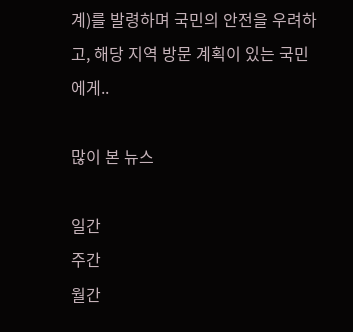계)를 발령하며 국민의 안전을 우려하고, 해당 지역 방문 계획이 있는 국민에게..

많이 본 뉴스

일간
주간
월간